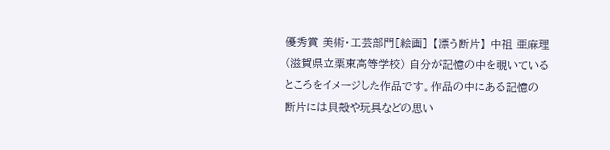優秀賞 美術・工芸部門[絵画] 【漂う断片】 中祖 亜麻理(滋賀県立栗東高等学校) 自分が記憶の中を覗いているところをイメージした作品です。作品の中にある記憶の断片には貝殻や玩具などの思い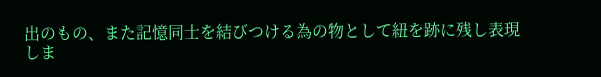出のもの、また記憶同士を結びつける為の物として紐を跡に残し表現しま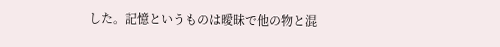した。記憶というものは曖昧で他の物と混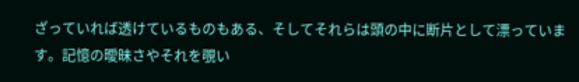ざっていれば透けているものもある、そしてそれらは頭の中に断片として漂っています。記憶の曖昧さやそれを覗い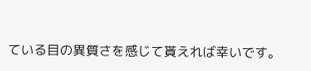ている目の異質さを感じて貰えれば幸いです。